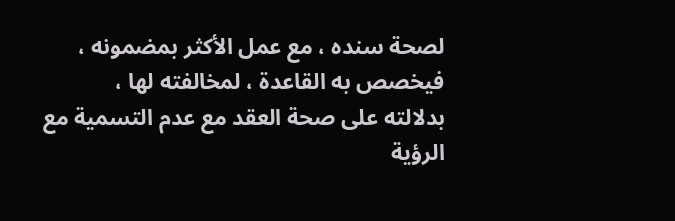لصحة سنده ، مع عمل الأكثر بمضمونه ، فيخصص به القاعدة ، لمخالفته لها ،
بدلالته على صحة العقد مع عدم التسمية مع الرؤية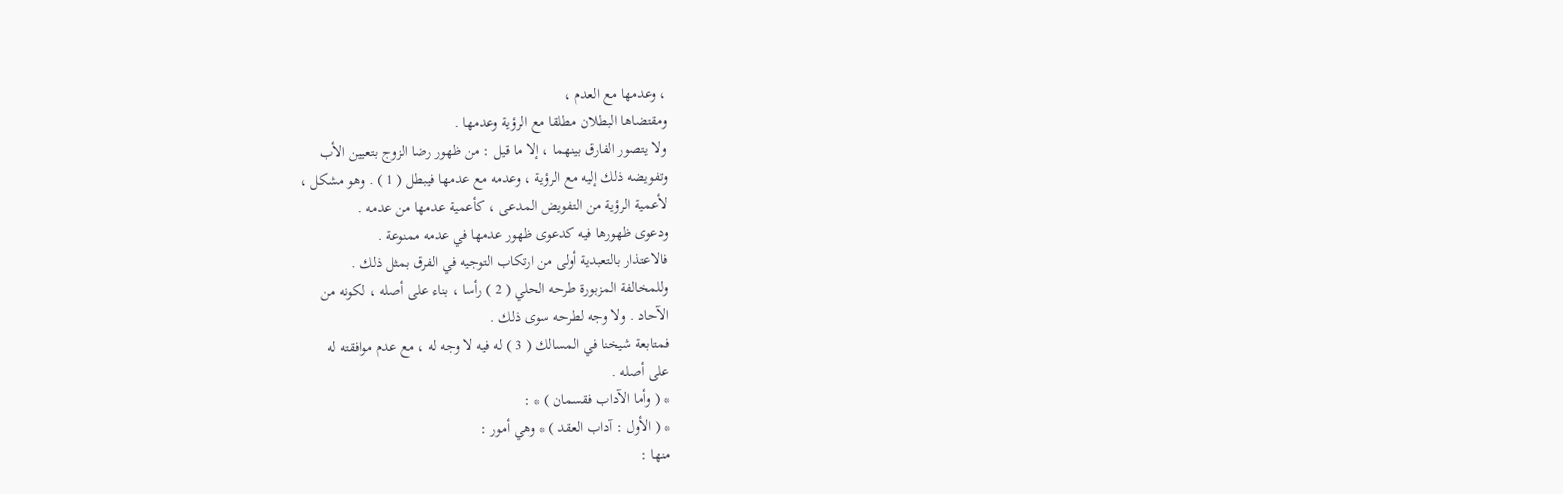، وعدمها مع العدم ،
ومقتضاها البطلان مطلقا مع الرؤية وعدمها .
ولا يتصور الفارق بينهما ، إلا ما قيل : من ظهور رضا الزوج بتعيين الأب
وتفويضه ذلك إليه مع الرؤية ، وعدمه مع عدمها فيبطل ( 1 ) . وهو مشكل ،
لأعمية الرؤية من التفويض المدعى ، كأعمية عدمها من عدمه .
ودعوى ظهورها فيه كدعوى ظهور عدمها في عدمه ممنوعة .
فالاعتذار بالتعبدية أولى من ارتكاب التوجيه في الفرق بمثل ذلك .
وللمخالفة المزبورة طرحه الحلي ( 2 ) رأسا ، بناء على أصله ، لكونه من
الآحاد . ولا وجه لطرحه سوى ذلك .
فمتابعة شيخنا في المسالك ( 3 ) له فيه لا وجه له ، مع عدم موافقته له
على أصله .
* ( وأما الآداب فقسمان ) * :
* ( الأول : آداب العقد ) * وهي أمور :
منها :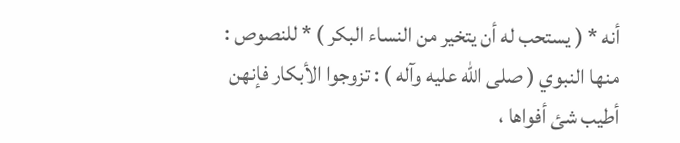أنه * ( يستحب له أن يتخير من النساء البكر ) * للنصوص :
منها النبوي ( صلى الله عليه وآله ) : تزوجوا الأبكار فإنهن أطيب شئ أفواها ،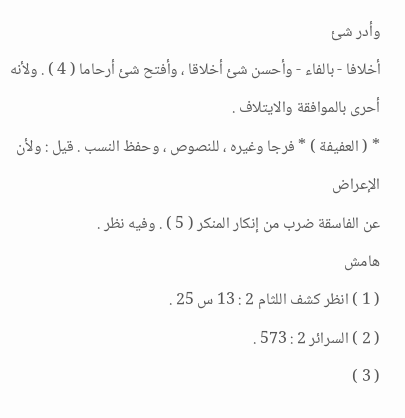وأدر شئ
أخلافا - بالفاء - وأحسن شئ أخلاقا ، وأفتح شئ أرحاما ( 4 ) . ولأنه
أحرى بالموافقة والايتلاف .
* ( العفيفة ) * فرجا وغيره ، للنصوص ، وحفظ النسب . قيل : ولأن الإعراض
عن الفاسقة ضرب من إنكار المنكر ( 5 ) . وفيه نظر .
هامش
( 1 ) انظر كشف اللثام 2 : 13 س 25 .
( 2 ) السرائر 2 : 573 .
( 3 )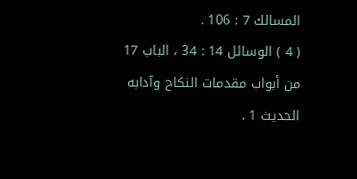المسالك 7 : 106 .
( 4 ) الوسائل 14 : 34 ، الباب 17 من أبواب مقدمات النكاح وآدابه الحديث 1 .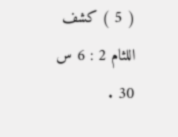( 5 ) كشف اللثام 2 : 6 س 30 .